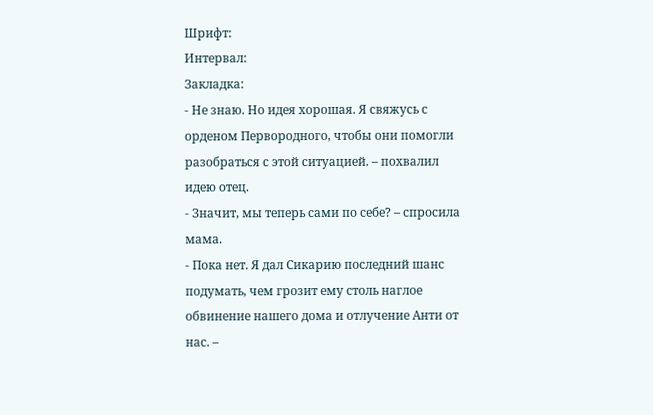Шрифт:
Интервал:
Закладка:
- Не знаю. Но идея хорошая. Я свяжусь с орденом Первородного, чтобы они помогли разобраться с этой ситуацией. – похвалил идею отец.
- Значит, мы теперь сами по себе? – спросила мама.
- Пока нет. Я дал Сикарию последний шанс подумать, чем грозит ему столь наглое обвинение нашего дома и отлучение Анти от нас. –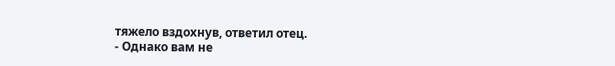тяжело вздохнув, ответил отец.
- Однако вам не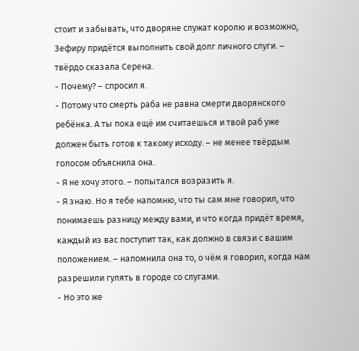стоит и забывать, что дворяне служат королю и возможно, Зефиру придётся выполнить свой долг личного слуги. – твёрдо сказала Серена.
- Почему? – спросил я.
- Потому что смерть раба не равна смерти дворянского ребёнка. А ты пока ещё им считаешься и твой раб уже должен быть готов к такому исходу. – не менее твёрдым голосом объяснила она.
- Я не хочу этого. – попытался возразить я.
- Я знаю. Но я тебе напомню, что ты сам мне говорил, что понимаешь разницу между вами, и что когда придёт время, каждый из вас поступит так, как должно в связи с вашим положением. – напомнила она то, о чём я говорил, когда нам разрешили гулять в городе со слугами.
- Но это же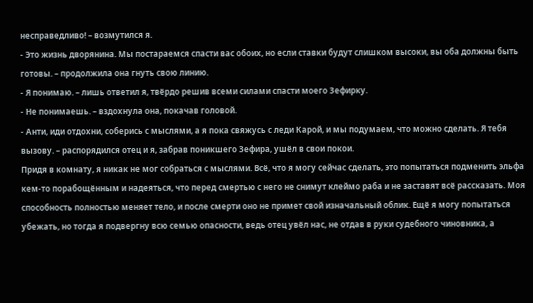несправедливо! – возмутился я.
- Это жизнь дворянина. Мы постараемся спасти вас обоих, но если ставки будут слишком высоки, вы оба должны быть готовы. – продолжила она гнуть свою линию.
- Я понимаю. – лишь ответил я, твёрдо решив всеми силами спасти моего Зефирку.
- Не понимаешь. – вздохнула она, покачав головой.
- Анти, иди отдохни, соберись с мыслями, а я пока свяжусь с леди Карой, и мы подумаем, что можно сделать. Я тебя вызову. – распорядился отец и я, забрав поникшего Зефира, ушёл в свои покои.
Придя в комнату, я никак не мог собраться с мыслями. Всё, что я могу сейчас сделать, это попытаться подменить эльфа кем-то порабощённым и надеяться, что перед смертью с него не снимут клеймо раба и не заставят всё рассказать. Моя способность полностью меняет тело, и после смерти оно не примет свой изначальный облик. Ещё я могу попытаться убежать, но тогда я подвергну всю семью опасности, ведь отец увёл нас, не отдав в руки судебного чиновника, а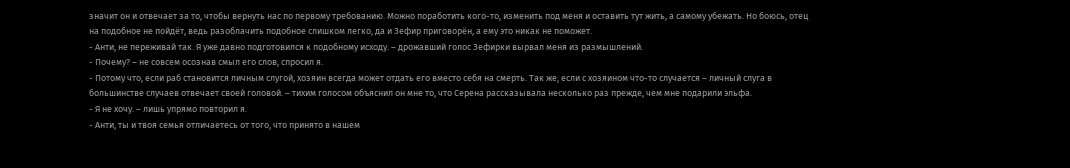значит он и отвечает за то, чтобы вернуть нас по первому требованию. Можно поработить кого-то, изменить под меня и оставить тут жить, а самому убежать. Но боюсь, отец на подобное не пойдёт, ведь разоблачить подобное слишком легко, да и Зефир приговорён, а ему это никак не поможет.
- Анти, не переживай так. Я уже давно подготовился к подобному исходу. – дрожавший голос Зефирки вырвал меня из размышлений.
- Почему? – не совсем осознав смыл его слов, спросил я.
- Потому что, если раб становится личным слугой, хозяин всегда может отдать его вместо себя на смерть. Так же, если с хозяином что-то случается – личный слуга в большинстве случаев отвечает своей головой. – тихим голосом объяснил он мне то, что Серена рассказывала несколько раз прежде, чем мне подарили эльфа.
- Я не хочу. – лишь упрямо повторил я.
- Анти, ты и твоя семья отличаетесь от того, что принято в нашем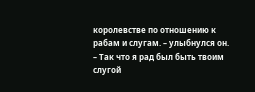королевстве по отношению к рабам и слугам. – улыбнулся он. – Так что я рад был быть твоим слугой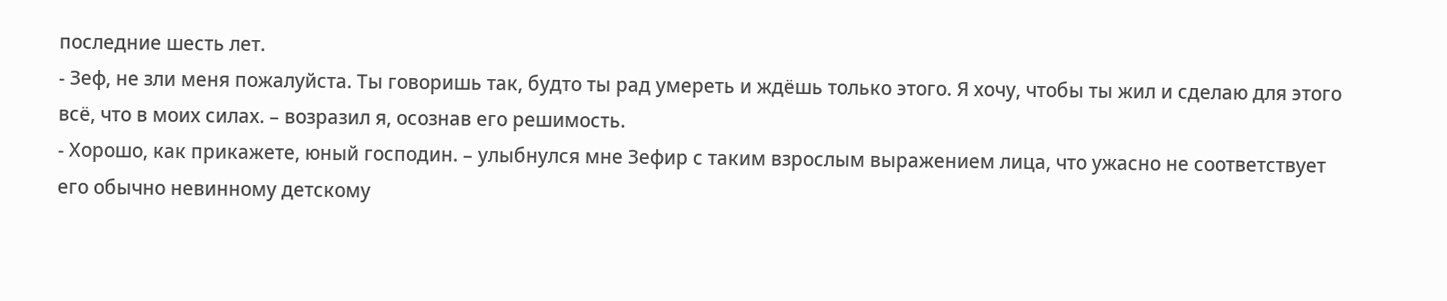последние шесть лет.
- Зеф, не зли меня пожалуйста. Ты говоришь так, будто ты рад умереть и ждёшь только этого. Я хочу, чтобы ты жил и сделаю для этого всё, что в моих силах. – возразил я, осознав его решимость.
- Хорошо, как прикажете, юный господин. – улыбнулся мне Зефир с таким взрослым выражением лица, что ужасно не соответствует его обычно невинному детскому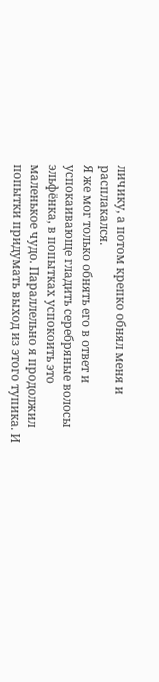личику, а потом крепко обнял меня и расплакался.
Я же мог только обнять его в ответ и успокаивающе гладить серебряные волосы эльфёнка, в попытках успокоить это маленькое чудо. Параллельно я продолжил попытки придумать выход из этого тупика. И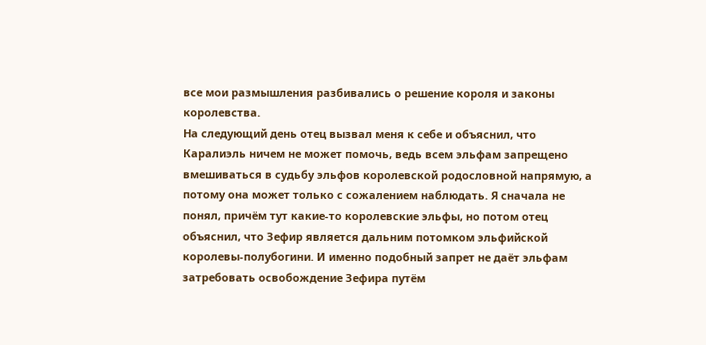все мои размышления разбивались о решение короля и законы королевства.
На следующий день отец вызвал меня к себе и объяснил, что Каралиэль ничем не может помочь, ведь всем эльфам запрещено вмешиваться в судьбу эльфов королевской родословной напрямую, а потому она может только с сожалением наблюдать. Я сначала не понял, причём тут какие-то королевские эльфы, но потом отец объяснил, что Зефир является дальним потомком эльфийской королевы-полубогини. И именно подобный запрет не даёт эльфам затребовать освобождение Зефира путём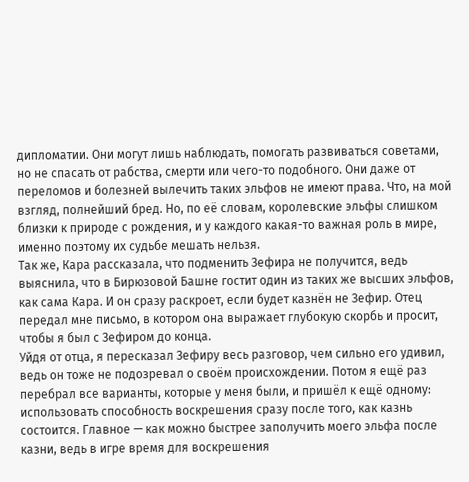дипломатии. Они могут лишь наблюдать, помогать развиваться советами, но не спасать от рабства, смерти или чего-то подобного. Они даже от переломов и болезней вылечить таких эльфов не имеют права. Что, на мой взгляд, полнейший бред. Но, по её словам, королевские эльфы слишком близки к природе с рождения, и у каждого какая-то важная роль в мире, именно поэтому их судьбе мешать нельзя.
Так же, Кара рассказала, что подменить Зефира не получится, ведь выяснила, что в Бирюзовой Башне гостит один из таких же высших эльфов, как сама Кара. И он сразу раскроет, если будет казнён не Зефир. Отец передал мне письмо, в котором она выражает глубокую скорбь и просит, чтобы я был с Зефиром до конца.
Уйдя от отца, я пересказал Зефиру весь разговор, чем сильно его удивил, ведь он тоже не подозревал о своём происхождении. Потом я ещё раз перебрал все варианты, которые у меня были, и пришёл к ещё одному: использовать способность воскрешения сразу после того, как казнь состоится. Главное — как можно быстрее заполучить моего эльфа после казни, ведь в игре время для воскрешения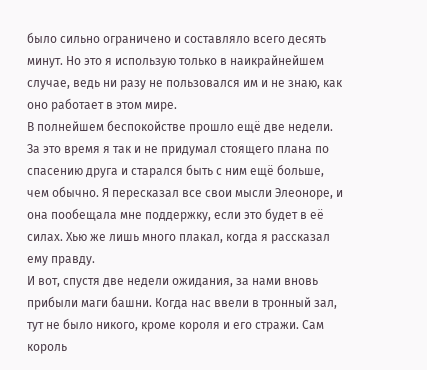было сильно ограничено и составляло всего десять минут. Но это я использую только в наикрайнейшем случае, ведь ни разу не пользовался им и не знаю, как оно работает в этом мире.
В полнейшем беспокойстве прошло ещё две недели. За это время я так и не придумал стоящего плана по спасению друга и старался быть с ним ещё больше, чем обычно. Я пересказал все свои мысли Элеоноре, и она пообещала мне поддержку, если это будет в её силах. Хью же лишь много плакал, когда я рассказал ему правду.
И вот, спустя две недели ожидания, за нами вновь прибыли маги башни. Когда нас ввели в тронный зал, тут не было никого, кроме короля и его стражи. Сам король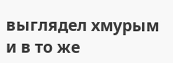выглядел хмурым и в то же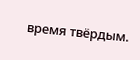время твёрдым.